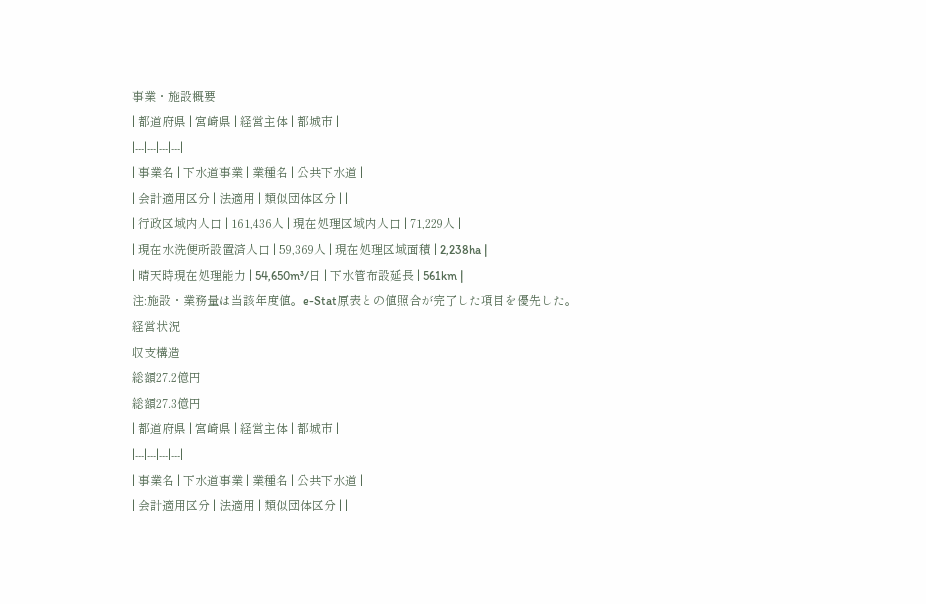事業・施設概要
| 都道府県 | 宮崎県 | 経営主体 | 都城市 |
|---|---|---|---|
| 事業名 | 下水道事業 | 業種名 | 公共下水道 |
| 会計適用区分 | 法適用 | 類似団体区分 | |
| 行政区域内人口 | 161,436人 | 現在処理区域内人口 | 71,229人 |
| 現在水洗便所設置済人口 | 59,369人 | 現在処理区域面積 | 2,238ha |
| 晴天時現在処理能力 | 54,650m³/日 | 下水管布設延長 | 561km |
注:施設・業務量は当該年度値。e-Stat原表との値照合が完了した項目を優先した。
経営状況
収支構造
総額27.2億円
総額27.3億円
| 都道府県 | 宮崎県 | 経営主体 | 都城市 |
|---|---|---|---|
| 事業名 | 下水道事業 | 業種名 | 公共下水道 |
| 会計適用区分 | 法適用 | 類似団体区分 | |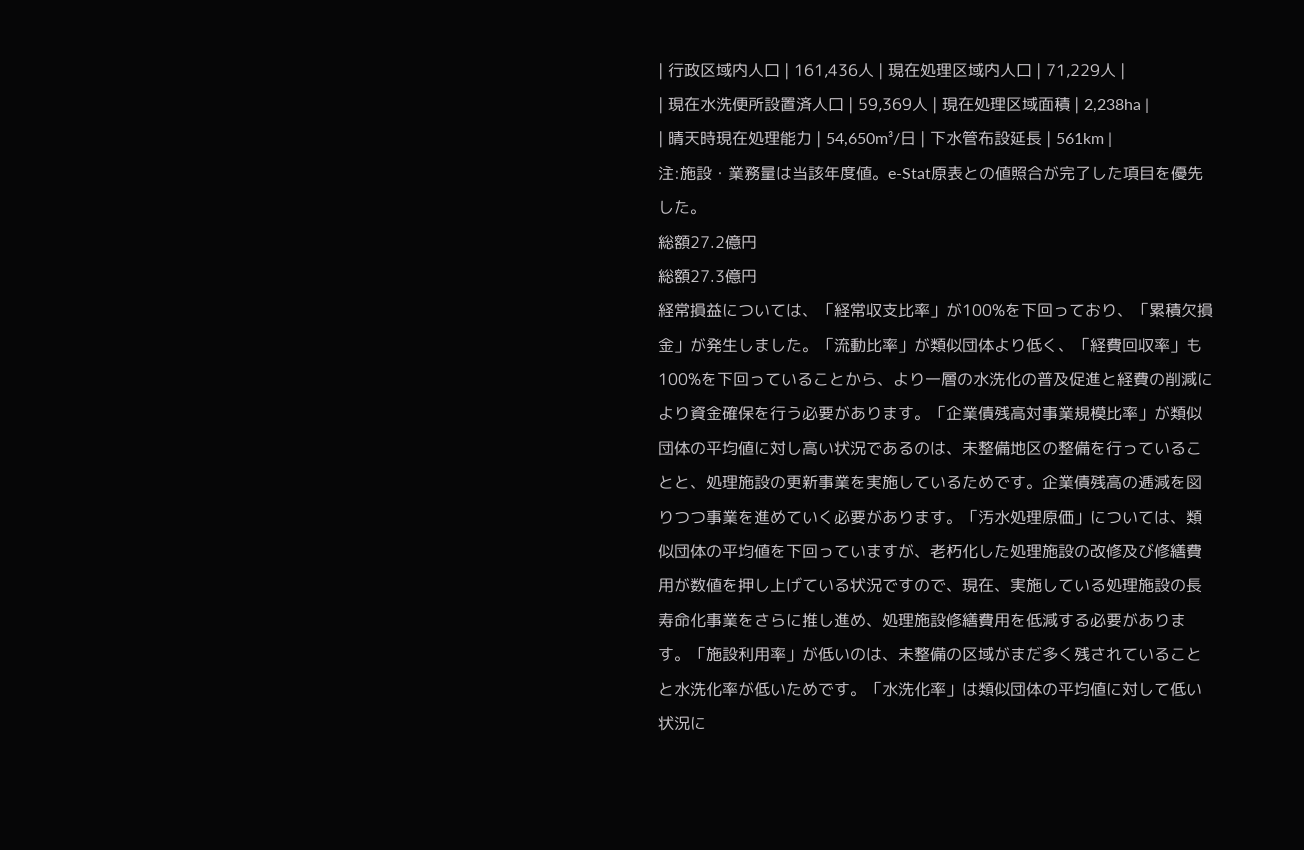| 行政区域内人口 | 161,436人 | 現在処理区域内人口 | 71,229人 |
| 現在水洗便所設置済人口 | 59,369人 | 現在処理区域面積 | 2,238ha |
| 晴天時現在処理能力 | 54,650m³/日 | 下水管布設延長 | 561km |
注:施設・業務量は当該年度値。e-Stat原表との値照合が完了した項目を優先した。
総額27.2億円
総額27.3億円
経常損益については、「経常収支比率」が100%を下回っており、「累積欠損金」が発生しました。「流動比率」が類似団体より低く、「経費回収率」も100%を下回っていることから、より一層の水洗化の普及促進と経費の削減により資金確保を行う必要があります。「企業債残高対事業規模比率」が類似団体の平均値に対し高い状況であるのは、未整備地区の整備を行っていることと、処理施設の更新事業を実施しているためです。企業債残高の逓減を図りつつ事業を進めていく必要があります。「汚水処理原価」については、類似団体の平均値を下回っていますが、老朽化した処理施設の改修及び修繕費用が数値を押し上げている状況ですので、現在、実施している処理施設の長寿命化事業をさらに推し進め、処理施設修繕費用を低減する必要があります。「施設利用率」が低いのは、未整備の区域がまだ多く残されていることと水洗化率が低いためです。「水洗化率」は類似団体の平均値に対して低い状況に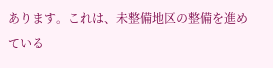あります。これは、未整備地区の整備を進めている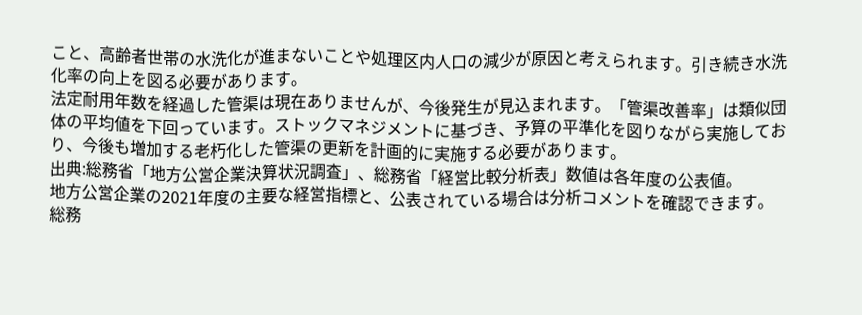こと、高齢者世帯の水洗化が進まないことや処理区内人口の減少が原因と考えられます。引き続き水洗化率の向上を図る必要があります。
法定耐用年数を経過した管渠は現在ありませんが、今後発生が見込まれます。「管渠改善率」は類似団体の平均値を下回っています。ストックマネジメントに基づき、予算の平準化を図りながら実施しており、今後も増加する老朽化した管渠の更新を計画的に実施する必要があります。
出典:総務省「地方公営企業決算状況調査」、総務省「経営比較分析表」数値は各年度の公表値。
地方公営企業の2021年度の主要な経営指標と、公表されている場合は分析コメントを確認できます。
総務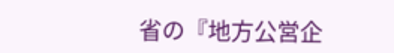省の『地方公営企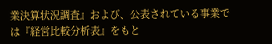業決算状況調査』および、公表されている事業では『経営比較分析表』をもと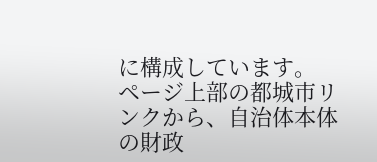に構成しています。
ページ上部の都城市リンクから、自治体本体の財政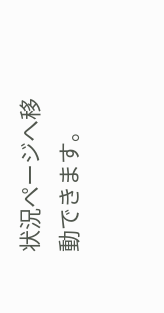状況ページへ移動できます。